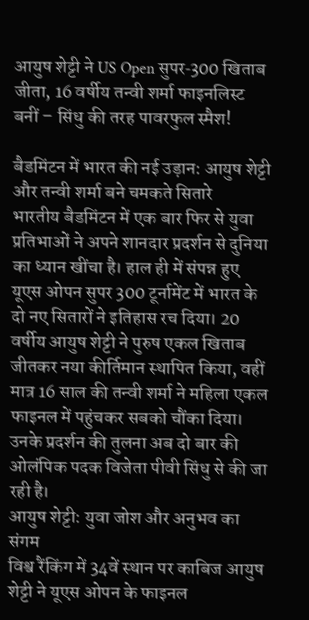आयुष शेट्टी ने US Open सुपर‑300 खिताब जीता, 16 वर्षीय तन्वी शर्मा फाइनलिस्ट बनीं – सिंधु की तरह पावरफुल स्मैश!

बैडमिंटन में भारत की नई उड़ान: आयुष शेट्टी और तन्वी शर्मा बने चमकते सितारे
भारतीय बैडमिंटन में एक बार फिर से युवा प्रतिभाओं ने अपने शानदार प्रदर्शन से दुनिया का ध्यान खींचा है। हाल ही में संपन्न हुए यूएस ओपन सुपर 300 टूर्नामेंट में भारत के दो नए सितारों ने इतिहास रच दिया। 20 वर्षीय आयुष शेट्टी ने पुरुष एकल खिताब जीतकर नया कीर्तिमान स्थापित किया, वहीं मात्र 16 साल की तन्वी शर्मा ने महिला एकल फाइनल में पहुंचकर सबको चौंका दिया। उनके प्रदर्शन की तुलना अब दो बार की ओलंपिक पदक विजेता पीवी सिंधु से की जा रही है।
आयुष शेट्टी: युवा जोश और अनुभव का संगम
विश्व रैंकिंग में 34वें स्थान पर काबिज आयुष शेट्टी ने यूएस ओपन के फाइनल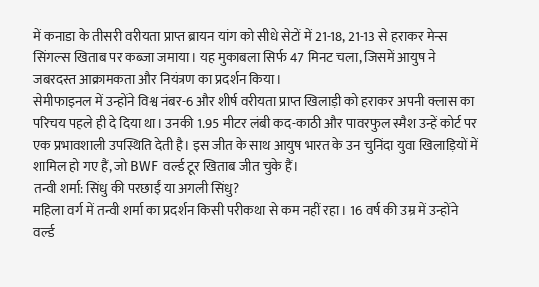में कनाडा के तीसरी वरीयता प्राप्त ब्रायन यांग को सीधे सेटों में 21-18, 21-13 से हराकर मेन्स सिंगल्स खिताब पर कब्जा जमाया। यह मुकाबला सिर्फ 47 मिनट चला, जिसमें आयुष ने जबरदस्त आक्रामकता और नियंत्रण का प्रदर्शन किया।
सेमीफाइनल में उन्होंने विश्व नंबर-6 और शीर्ष वरीयता प्राप्त खिलाड़ी को हराकर अपनी क्लास का परिचय पहले ही दे दिया था। उनकी 1.95 मीटर लंबी कद-काठी और पावरफुल स्मैश उन्हें कोर्ट पर एक प्रभावशाली उपस्थिति देती है। इस जीत के साथ आयुष भारत के उन चुनिंदा युवा खिलाड़ियों में शामिल हो गए हैं, जो BWF वर्ल्ड टूर खिताब जीत चुके हैं।
तन्वी शर्मा: सिंधु की परछाईं या अगली सिंधु?
महिला वर्ग में तन्वी शर्मा का प्रदर्शन किसी परीकथा से कम नहीं रहा। 16 वर्ष की उम्र में उन्होंने वर्ल्ड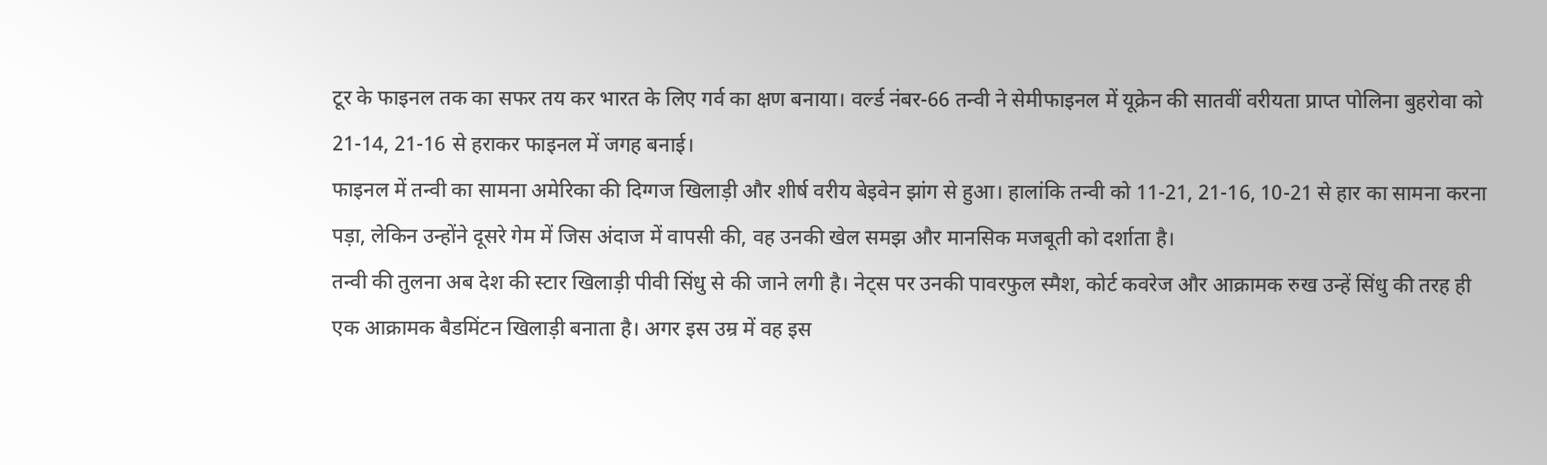टूर के फाइनल तक का सफर तय कर भारत के लिए गर्व का क्षण बनाया। वर्ल्ड नंबर-66 तन्वी ने सेमीफाइनल में यूक्रेन की सातवीं वरीयता प्राप्त पोलिना बुहरोवा को 21-14, 21-16 से हराकर फाइनल में जगह बनाई।
फाइनल में तन्वी का सामना अमेरिका की दिग्गज खिलाड़ी और शीर्ष वरीय बेइवेन झांग से हुआ। हालांकि तन्वी को 11-21, 21-16, 10-21 से हार का सामना करना पड़ा, लेकिन उन्होंने दूसरे गेम में जिस अंदाज में वापसी की, वह उनकी खेल समझ और मानसिक मजबूती को दर्शाता है।
तन्वी की तुलना अब देश की स्टार खिलाड़ी पीवी सिंधु से की जाने लगी है। नेट्स पर उनकी पावरफुल स्मैश, कोर्ट कवरेज और आक्रामक रुख उन्हें सिंधु की तरह ही एक आक्रामक बैडमिंटन खिलाड़ी बनाता है। अगर इस उम्र में वह इस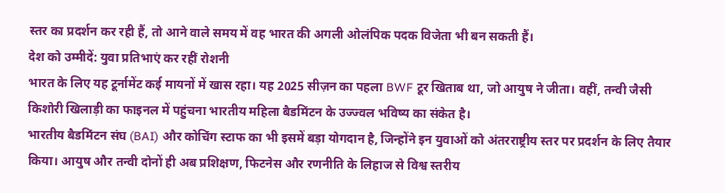स्तर का प्रदर्शन कर रही हैं, तो आने वाले समय में वह भारत की अगली ओलंपिक पदक विजेता भी बन सकती हैं।
देश को उम्मीदें: युवा प्रतिभाएं कर रहीं रोशनी
भारत के लिए यह टूर्नामेंट कई मायनों में खास रहा। यह 2025 सीज़न का पहला BWF टूर खिताब था, जो आयुष ने जीता। वहीं, तन्वी जैसी किशोरी खिलाड़ी का फाइनल में पहुंचना भारतीय महिला बैडमिंटन के उज्ज्वल भविष्य का संकेत है।
भारतीय बैडमिंटन संघ (BAI) और कोचिंग स्टाफ का भी इसमें बड़ा योगदान है, जिन्होंने इन युवाओं को अंतरराष्ट्रीय स्तर पर प्रदर्शन के लिए तैयार किया। आयुष और तन्वी दोनों ही अब प्रशिक्षण, फिटनेस और रणनीति के लिहाज से विश्व स्तरीय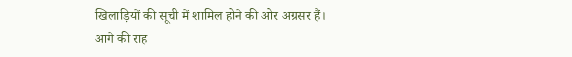खिलाड़ियों की सूची में शामिल होने की ओर अग्रसर हैं।
आगे की राह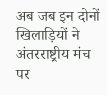अब जब इन दोनों खिलाड़ियों ने अंतरराष्ट्रीय मंच पर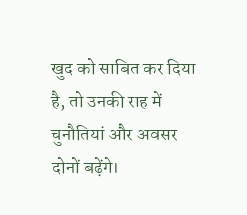खुद को साबित कर दिया है, तो उनकी राह में चुनौतियां और अवसर दोनों बढ़ेंगे।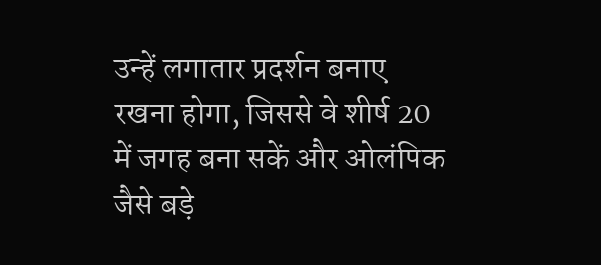उन्हें लगातार प्रदर्शन बनाए रखना होगा, जिससे वे शीर्ष 20 में जगह बना सकें और ओलंपिक जैसे बड़े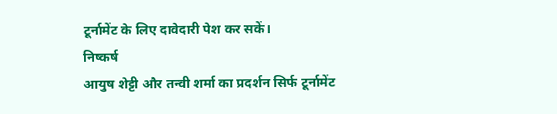टूर्नामेंट के लिए दावेदारी पेश कर सकें।
निष्कर्ष
आयुष शेट्टी और तन्वी शर्मा का प्रदर्शन सिर्फ टूर्नामेंट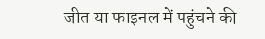जीत या फाइनल में पहुंचने की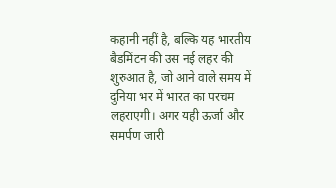कहानी नहीं है, बल्कि यह भारतीय बैडमिंटन की उस नई लहर की शुरुआत है, जो आने वाले समय में दुनिया भर में भारत का परचम लहराएगी। अगर यही ऊर्जा और समर्पण जारी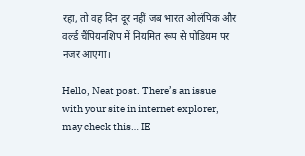रहा, तो वह दिन दूर नहीं जब भारत ओलंपिक और वर्ल्ड चैंपियनशिप में नियमित रूप से पोडियम पर नजर आएगा।

Hello, Neat post. There’s an issue with your site in internet explorer, may check this… IE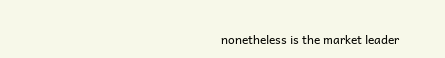nonetheless is the market leader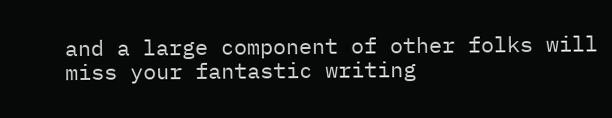and a large component of other folks will miss your fantastic writing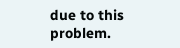due to this problem.